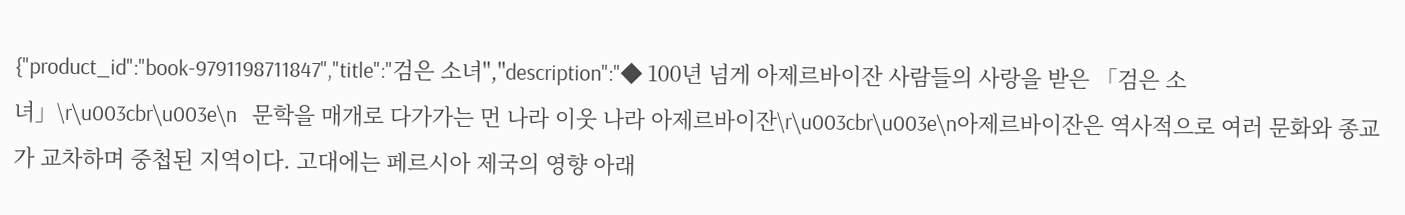{"product_id":"book-9791198711847","title":"검은 소녀","description":"◆ 100년 넘게 아제르바이잔 사람들의 사랑을 받은 「검은 소녀」\r\u003cbr\u003e\n   문학을 매개로 다가가는 먼 나라 이웃 나라 아제르바이잔\r\u003cbr\u003e\n아제르바이잔은 역사적으로 여러 문화와 종교가 교차하며 중첩된 지역이다. 고대에는 페르시아 제국의 영향 아래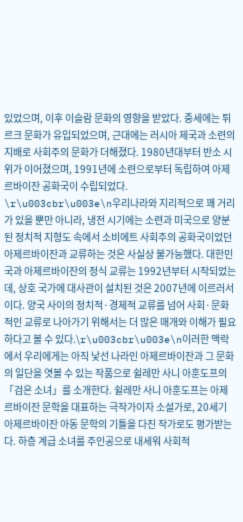있었으며, 이후 이슬람 문화의 영향을 받았다. 중세에는 튀르크 문화가 유입되었으며, 근대에는 러시아 제국과 소련의 지배로 사회주의 문화가 더해졌다. 1980년대부터 반소 시위가 이어졌으며, 1991년에 소련으로부터 독립하여 아제르바이잔 공화국이 수립되었다. \r\u003cbr\u003e\n우리나라와 지리적으로 꽤 거리가 있을 뿐만 아니라, 냉전 시기에는 소련과 미국으로 양분된 정치적 지형도 속에서 소비에트 사회주의 공화국이었던 아제르바이잔과 교류하는 것은 사실상 불가능했다. 대한민국과 아제르바이잔의 정식 교류는 1992년부터 시작되었는데, 상호 국가에 대사관이 설치된 것은 2007년에 이르러서이다. 양국 사이의 정치적·경제적 교류를 넘어 사회·문화적인 교류로 나아가기 위해서는 더 많은 매개와 이해가 필요하다고 볼 수 있다.\r\u003cbr\u003e\n이러한 맥락에서 우리에게는 아직 낯선 나라인 아제르바이잔과 그 문화의 일단을 엿볼 수 있는 작품으로 쉴레만 사니 아훈도프의 「검은 소녀」를 소개한다. 쉴레만 사니 아훈도프는 아제르바이잔 문학을 대표하는 극작가이자 소설가로, 20세기 아제르바이잔 아동 문학의 기틀을 다진 작가로도 평가받는다. 하층 계급 소녀를 주인공으로 내세워 사회적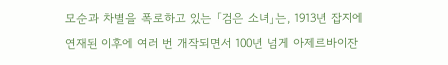모순과 차별을 폭로하고 있는 「검은 소녀」는, 1913년 잡지에 연재된 이후에 여러 번 개작되면서 100년 넘게 아제르바이잔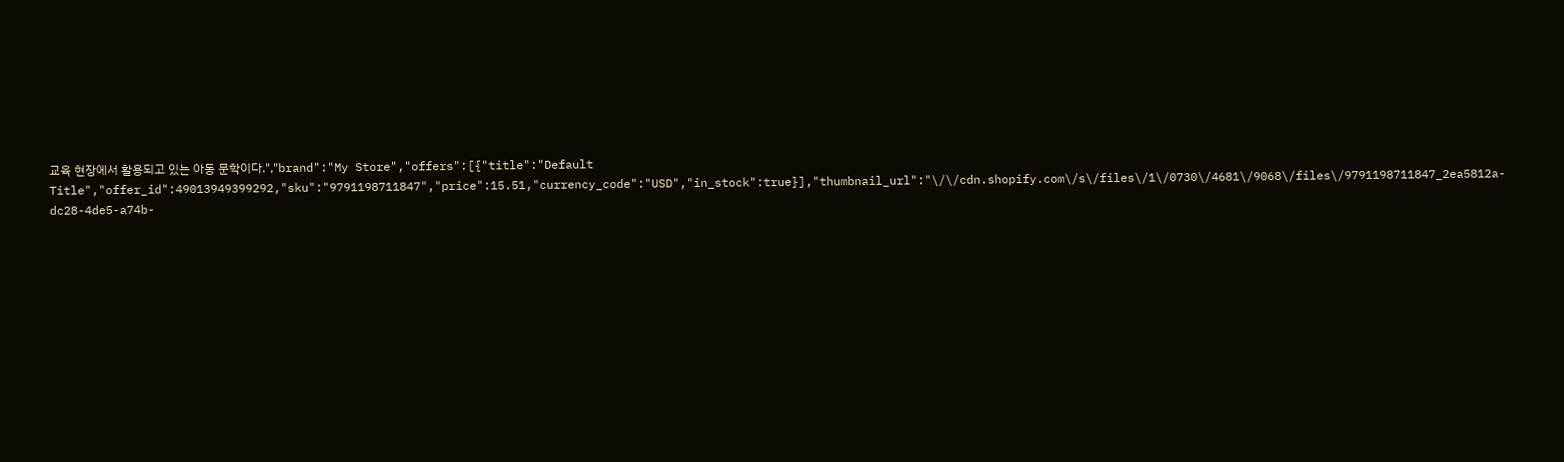교육 현장에서 활용되고 있는 아동 문학이다.","brand":"My Store","offers":[{"title":"Default Title","offer_id":49013949399292,"sku":"9791198711847","price":15.51,"currency_code":"USD","in_stock":true}],"thumbnail_url":"\/\/cdn.shopify.com\/s\/files\/1\/0730\/4681\/9068\/files\/9791198711847_2ea5812a-dc28-4de5-a74b-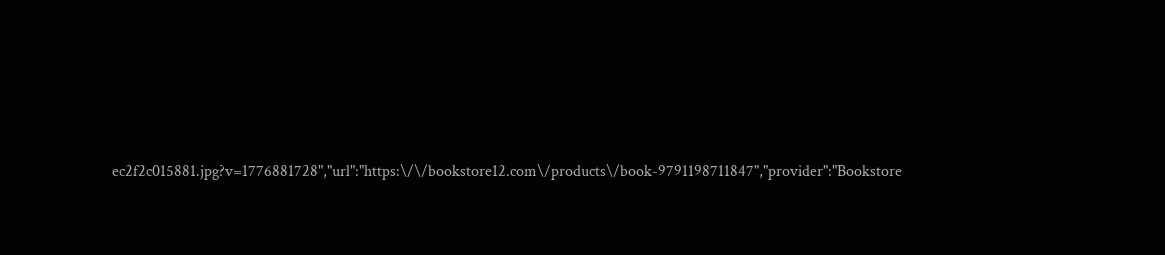ec2f2c015881.jpg?v=1776881728","url":"https:\/\/bookstore12.com\/products\/book-9791198711847","provider":"Bookstore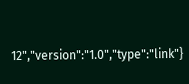12","version":"1.0","type":"link"}